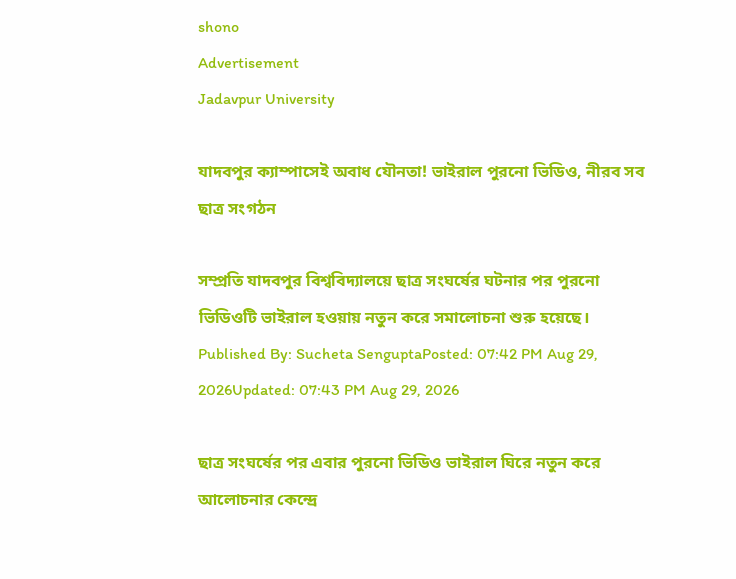shono
Advertisement
Jadavpur University

যাদবপুর ক্যাম্পাসেই অবাধ যৌনতা! ভাইরাল পুরনো ভিডিও, নীরব সব ছাত্র সংগঠন

সম্প্রতি যাদবপুর বিশ্ববিদ্যালয়ে ছাত্র সংঘর্ষের ঘটনার পর পুরনো ভিডিওটি ভাইরাল হওয়ায় নতুন করে সমালোচনা শুরু হয়েছে।
Published By: Sucheta SenguptaPosted: 07:42 PM Aug 29, 2026Updated: 07:43 PM Aug 29, 2026

ছাত্র সংঘর্ষের পর এবার পুরনো ভিডিও ভাইরাল ঘিরে নতুন করে আলোচনার কেন্দ্রে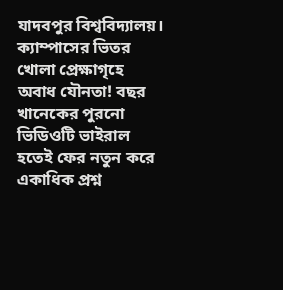যাদবপুর বিশ্ববিদ্যালয়। ক্যাম্পাসের ভিতর খোলা প্রেক্ষাগৃহে অবাধ যৌনতা! বছর খানেকের পুরনো ভিডিওটি ভাইরাল হতেই ফের নতুন করে একাধিক প্রশ্ন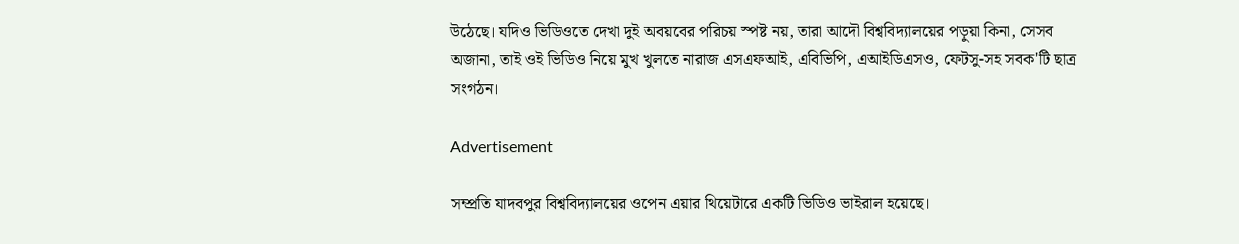উঠেছে। যদিও ভিডিওতে দেখা দুই অবয়বের পরিচয় স্পষ্ট নয়, তারা আদৌ বিশ্ববিদ্যালয়ের পড়ুয়া কিনা, সেসব অজানা, তাই ওই ভিডিও নিয়ে মুখ খুলতে নারাজ এসএফআই, এবিভিপি, এআইডিএসও, ফেটসু-সহ সবক'টি ছাত্র সংগঠন।

Advertisement

সম্প্রতি যাদবপুর বিশ্ববিদ্যালয়ের ওপেন এয়ার থিয়েটারে একটি ভিডিও ভাইরাল হয়েছে।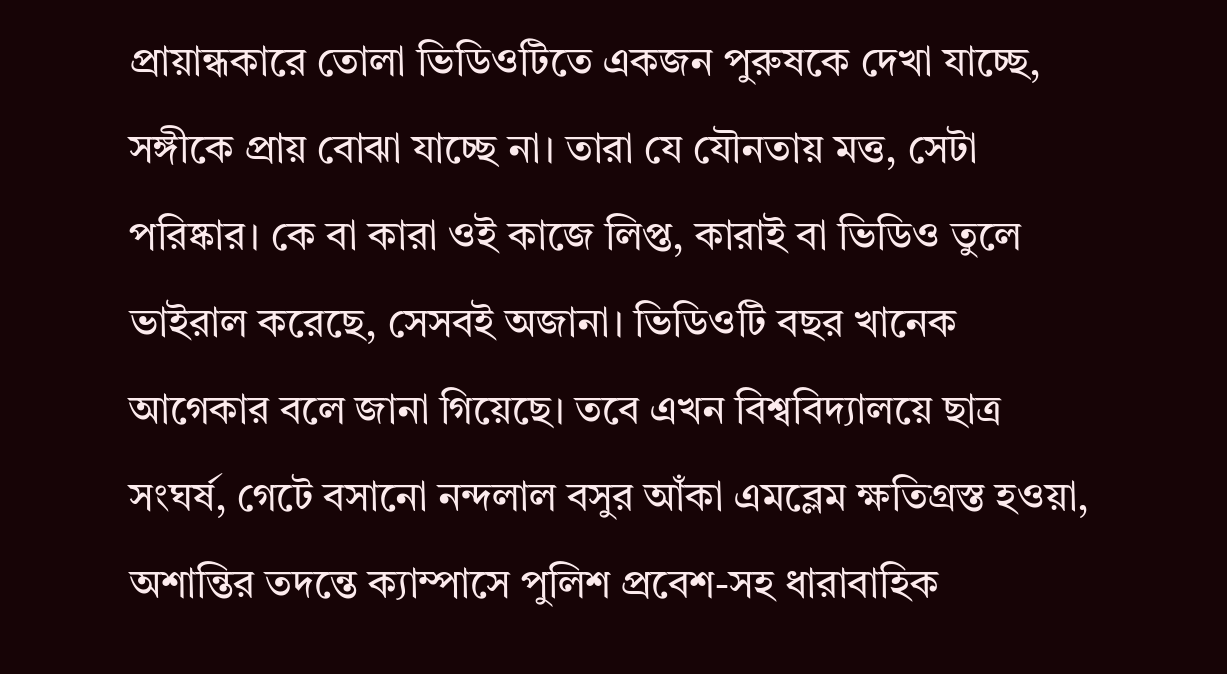প্রায়ান্ধকারে তোলা ভিডিওটিতে একজন পুরুষকে দেখা যাচ্ছে, সঙ্গীকে প্রায় বোঝা যাচ্ছে না। তারা যে যৌনতায় মত্ত, সেটা পরিষ্কার। কে বা কারা ওই কাজে লিপ্ত, কারাই বা ভিডিও তুলে ভাইরাল করেছে, সেসবই অজানা। ভিডিওটি বছর খানেক আগেকার বলে জানা গিয়েছে। তবে এখন বিশ্ববিদ্যালয়ে ছাত্র সংঘর্ষ, গেটে বসানো নন্দলাল বসুর আঁকা এমব্লেম ক্ষতিগ্রস্ত হওয়া, অশান্তির তদন্তে ক্যাম্পাসে পুলিশ প্রবেশ-সহ ধারাবাহিক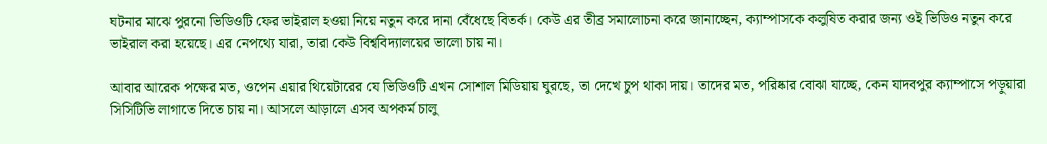ঘটনার মাঝে পুরনো ভিডিওটি ফের ভাইরাল হওয়া নিয়ে নতুন করে দানা বেঁধেছে বিতর্ক। কেউ এর তীব্র সমালোচনা করে জানাচ্ছেন, ক্যাম্পাসকে কলুষিত করার জন্য ওই ভিডিও নতুন করে ভাইরাল করা হয়েছে। এর নেপথ্যে যারা, তারা কেউ বিশ্ববিদ্যালয়ের ভালো চায় না।

আবার আরেক পক্ষের মত, ওপেন এয়ার থিয়েটারের যে ভিডিওটি এখন সোশাল মিডিয়ায় ঘুরছে, তা দেখে চুপ থাকা দায়। তাদের মত, পরিষ্কার বোঝা যাচ্ছে, কেন যাদবপুর ক্যাম্পাসে পড়ুয়ারা সিসিটিভি লাগাতে দিতে চায় না। আসলে আড়ালে এসব অপকর্ম চালু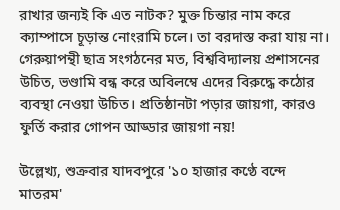রাখার জন্যই কি এত নাটক? মুক্ত চিন্তার নাম করে ক্যাম্পাসে চূড়ান্ত নোংরামি চলে। তা বরদাস্ত করা যায় না। গেরুয়াপন্থী ছাত্র সংগঠনের মত, বিশ্ববিদ্যালয় প্রশাসনের উচিত, ভণ্ডামি বন্ধ করে অবিলম্বে এদের বিরুদ্ধে কঠোর ব্যবস্থা নেওয়া উচিত। প্রতিষ্ঠানটা পড়ার জায়গা, কারও ফুর্তি করার গোপন আড্ডার জায়গা নয়!

উল্লেখ্য, শুক্রবার যাদবপুরে '১০ হাজার কণ্ঠে বন্দে মাতরম'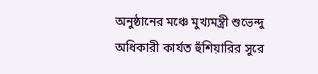অনুষ্ঠানের মঞ্চে মুখ্যমন্ত্রী শুভেন্দু অধিকারী কার্যত হুঁশিয়ারির সুরে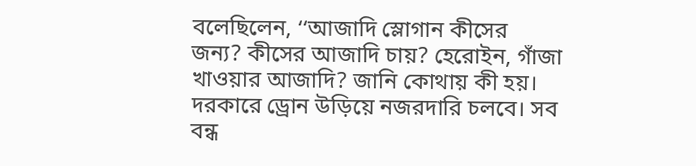বলেছিলেন, ‘‘আজাদি স্লোগান কীসের জন্য? কীসের আজাদি চায়? হেরোইন, গাঁজা খাওয়ার আজাদি? জানি কোথায় কী হয়। দরকারে ড্রোন উড়িয়ে নজরদারি চলবে। সব বন্ধ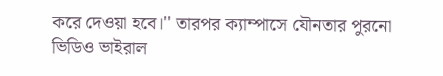করে দেওয়া হবে।'' তারপর ক্যাম্পাসে যৌনতার পুরনো ভিডিও ভাইরাল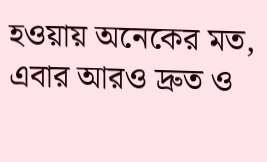হওয়ায় অনেকের মত, এবার আরও দ্রুত ও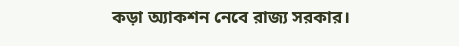কড়া অ্যাকশন নেবে রাজ্য সরকার।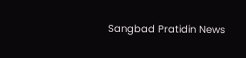Sangbad Pratidin News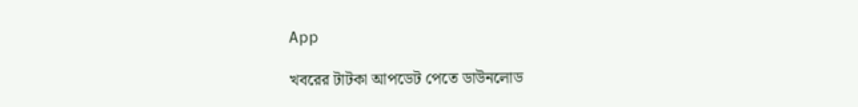App

খবরের টাটকা আপডেট পেতে ডাউনলোড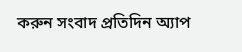করুন সংবাদ প্রতিদিন অ্যাপ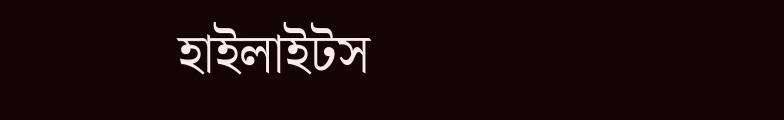হাইলাইটস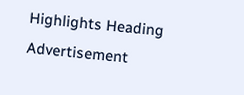Highlights Heading
Advertisement